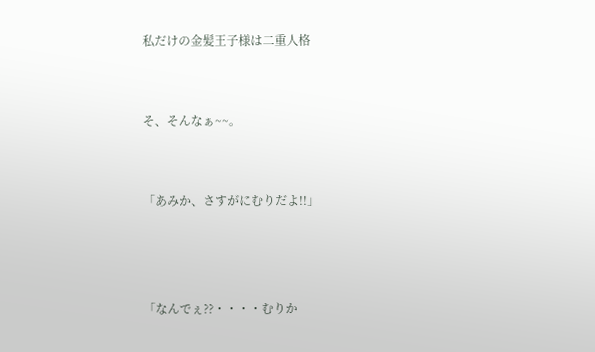私だけの金髪王子様は二重人格


そ、そんなぁ~~。


「あみか、さすがにむりだよ!!」



「なんでぇ??・・・・むりか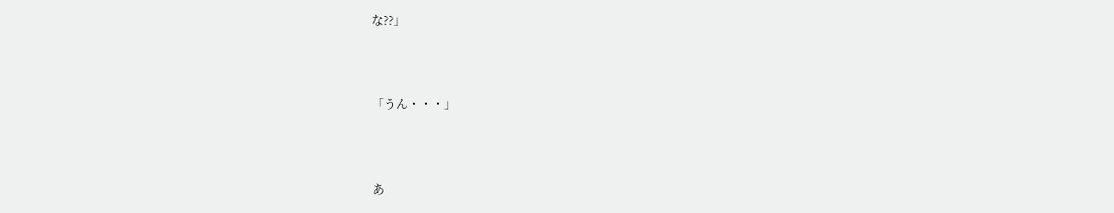な??」



「うん・・・」



あ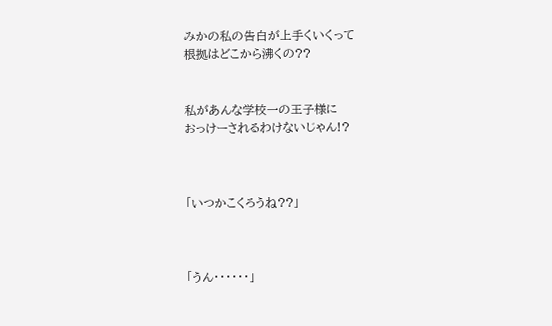みかの私の告白が上手くいくって
根拠はどこから沸くの??


私があんな学校一の王子様に
おっけーされるわけないじゃん!?



「いつかこくろうね??」



「うん・・・・・・」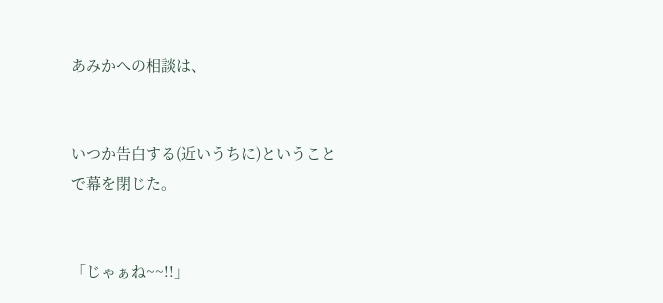あみかへの相談は、


いつか告白する(近いうちに)ということ
で幕を閉じた。


「じゃぁね~~!!」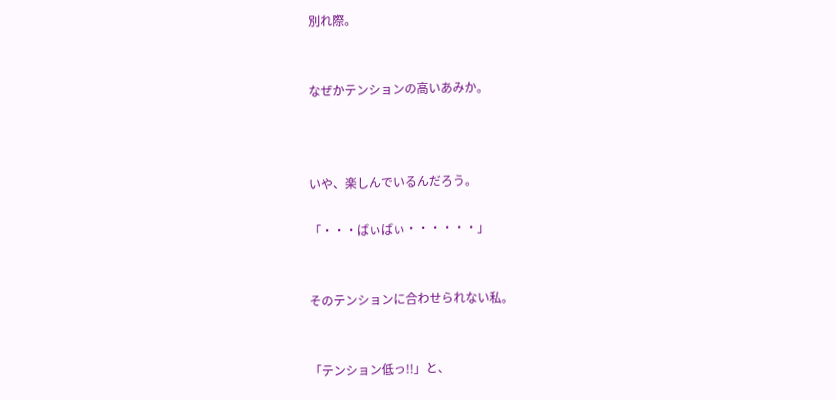別れ際。


なぜかテンションの高いあみか。



いや、楽しんでいるんだろう。

「・・・ばぃばぃ・・・・・・」


そのテンションに合わせられない私。


「テンション低っ!!」と、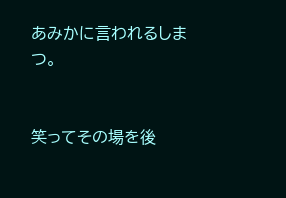あみかに言われるしまつ。


笑ってその場を後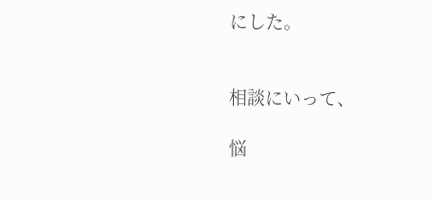にした。


相談にいって、

悩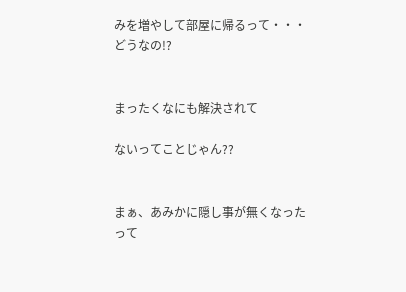みを増やして部屋に帰るって・・・
どうなの!?


まったくなにも解決されて

ないってことじゃん??


まぁ、あみかに隠し事が無くなった
って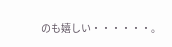のも嬉しい・・・・・・。